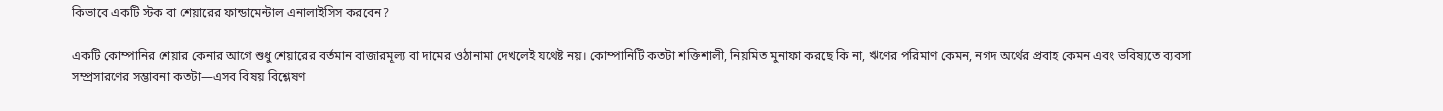কিভাবে একটি স্টক বা শেয়ারের ফান্ডামেন্টাল এনালাইসিস করবেন?

একটি কোম্পানির শেয়ার কেনার আগে শুধু শেয়ারের বর্তমান বাজারমূল্য বা দামের ওঠানামা দেখলেই যথেষ্ট নয়। কোম্পানিটি কতটা শক্তিশালী, নিয়মিত মুনাফা করছে কি না, ঋণের পরিমাণ কেমন, নগদ অর্থের প্রবাহ কেমন এবং ভবিষ্যতে ব্যবসা সম্প্রসারণের সম্ভাবনা কতটা—এসব বিষয় বিশ্লেষণ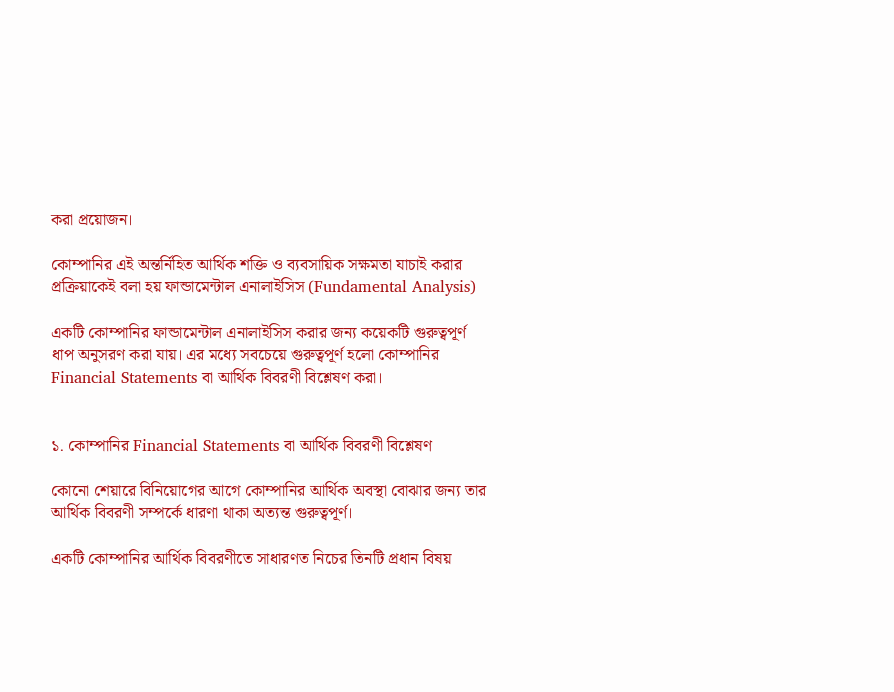করা প্রয়োজন।

কোম্পানির এই অন্তর্নিহিত আর্থিক শক্তি ও ব্যবসায়িক সক্ষমতা যাচাই করার প্রক্রিয়াকেই বলা হয় ফান্ডামেন্টাল এনালাইসিস (Fundamental Analysis)

একটি কোম্পানির ফান্ডামেন্টাল এনালাইসিস করার জন্য কয়েকটি গুরুত্বপূর্ণ ধাপ অনুসরণ করা যায়। এর মধ্যে সবচেয়ে গুরুত্বপূর্ণ হলো কোম্পানির Financial Statements বা আর্থিক বিবরণী বিশ্লেষণ করা।


১. কোম্পানির Financial Statements বা আর্থিক বিবরণী বিশ্লেষণ

কোনো শেয়ারে বিনিয়োগের আগে কোম্পানির আর্থিক অবস্থা বোঝার জন্য তার আর্থিক বিবরণী সম্পর্কে ধারণা থাকা অত্যন্ত গুরুত্বপূর্ণ।

একটি কোম্পানির আর্থিক বিবরণীতে সাধারণত নিচের তিনটি প্রধান বিষয়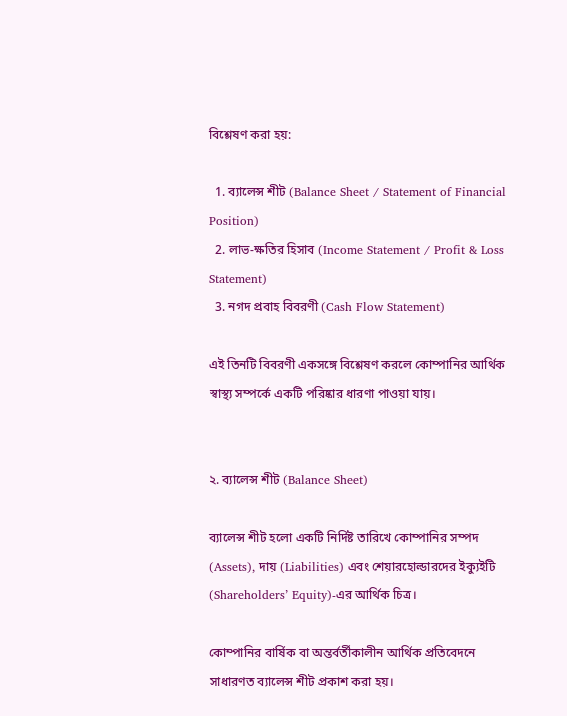বিশ্লেষণ করা হয়:

  1. ব্যালেন্স শীট (Balance Sheet / Statement of Financial Position)
  2. লাভ-ক্ষতির হিসাব (Income Statement / Profit & Loss Statement)
  3. নগদ প্রবাহ বিবরণী (Cash Flow Statement)

এই তিনটি বিবরণী একসঙ্গে বিশ্লেষণ করলে কোম্পানির আর্থিক স্বাস্থ্য সম্পর্কে একটি পরিষ্কার ধারণা পাওয়া যায়।


২. ব্যালেন্স শীট (Balance Sheet)

ব্যালেন্স শীট হলো একটি নির্দিষ্ট তারিখে কোম্পানির সম্পদ (Assets), দায় (Liabilities) এবং শেয়ারহোল্ডারদের ইক্যুইটি (Shareholders’ Equity)-এর আর্থিক চিত্র।

কোম্পানির বার্ষিক বা অন্তর্বর্তীকালীন আর্থিক প্রতিবেদনে সাধারণত ব্যালেন্স শীট প্রকাশ করা হয়।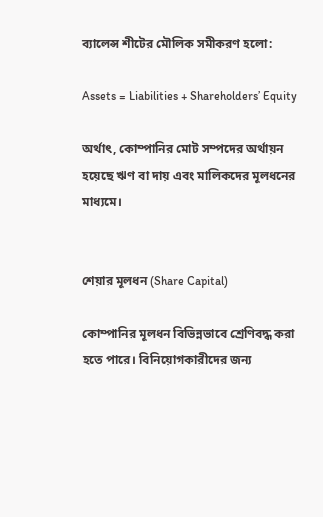ব্যালেন্স শীটের মৌলিক সমীকরণ হলো:

Assets = Liabilities + Shareholders’ Equity

অর্থাৎ, কোম্পানির মোট সম্পদের অর্থায়ন হয়েছে ঋণ বা দায় এবং মালিকদের মূলধনের মাধ্যমে।


শেয়ার মূলধন (Share Capital)

কোম্পানির মূলধন বিভিন্নভাবে শ্রেণিবদ্ধ করা হতে পারে। বিনিয়োগকারীদের জন্য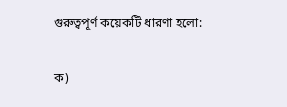গুরুত্বপূর্ণ কয়েকটি ধারণা হলো:

ক)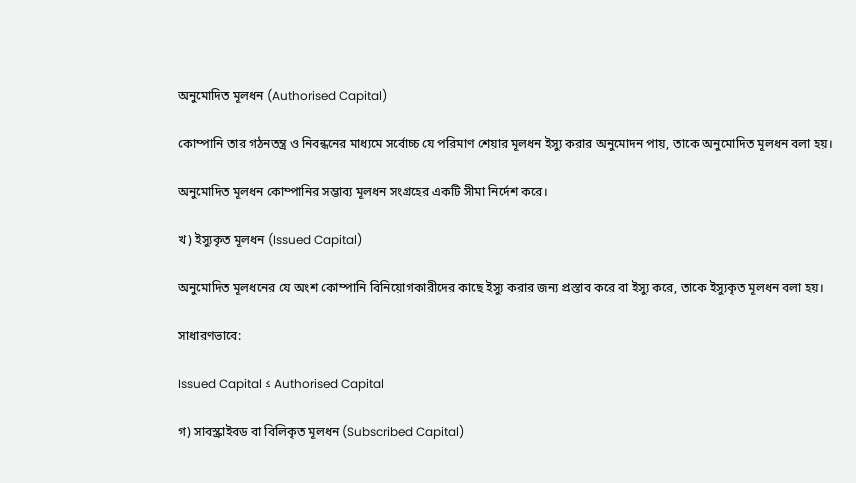অনুমোদিত মূলধন (Authorised Capital)

কোম্পানি তার গঠনতন্ত্র ও নিবন্ধনের মাধ্যমে সর্বোচ্চ যে পরিমাণ শেয়ার মূলধন ইস্যু করার অনুমোদন পায়, তাকে অনুমোদিত মূলধন বলা হয়।

অনুমোদিত মূলধন কোম্পানির সম্ভাব্য মূলধন সংগ্রহের একটি সীমা নির্দেশ করে।

খ) ইস্যুকৃত মূলধন (Issued Capital)

অনুমোদিত মূলধনের যে অংশ কোম্পানি বিনিয়োগকারীদের কাছে ইস্যু করার জন্য প্রস্তাব করে বা ইস্যু করে, তাকে ইস্যুকৃত মূলধন বলা হয়।

সাধারণভাবে:

Issued Capital ≤ Authorised Capital

গ) সাবস্ক্রাইবড বা বিলিকৃত মূলধন (Subscribed Capital)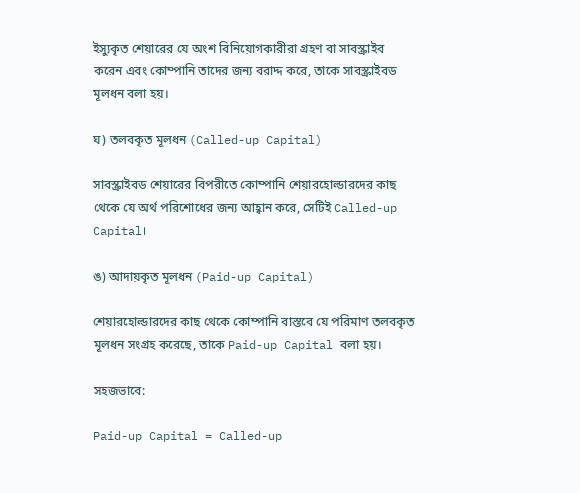ইস্যুকৃত শেয়ারের যে অংশ বিনিয়োগকারীরা গ্রহণ বা সাবস্ক্রাইব করেন এবং কোম্পানি তাদের জন্য বরাদ্দ করে, তাকে সাবস্ক্রাইবড মূলধন বলা হয়।

ঘ) তলবকৃত মূলধন (Called-up Capital)

সাবস্ক্রাইবড শেয়ারের বিপরীতে কোম্পানি শেয়ারহোল্ডারদের কাছ থেকে যে অর্থ পরিশোধের জন্য আহ্বান করে, সেটিই Called-up Capital।

ঙ) আদায়কৃত মূলধন (Paid-up Capital)

শেয়ারহোল্ডারদের কাছ থেকে কোম্পানি বাস্তবে যে পরিমাণ তলবকৃত মূলধন সংগ্রহ করেছে, তাকে Paid-up Capital বলা হয়।

সহজভাবে:

Paid-up Capital = Called-up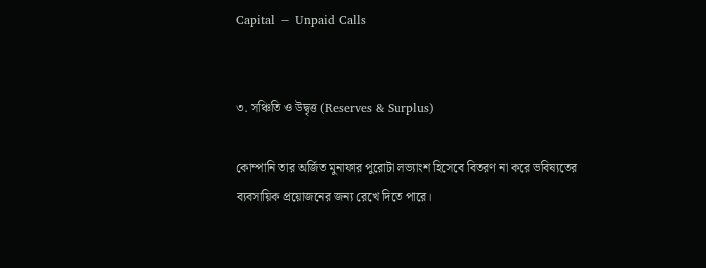Capital − Unpaid Calls


৩. সঞ্চিতি ও উদ্বৃত্ত (Reserves & Surplus)

কোম্পানি তার অর্জিত মুনাফার পুরোটা লভ্যাংশ হিসেবে বিতরণ না করে ভবিষ্যতের ব্যবসায়িক প্রয়োজনের জন্য রেখে দিতে পারে।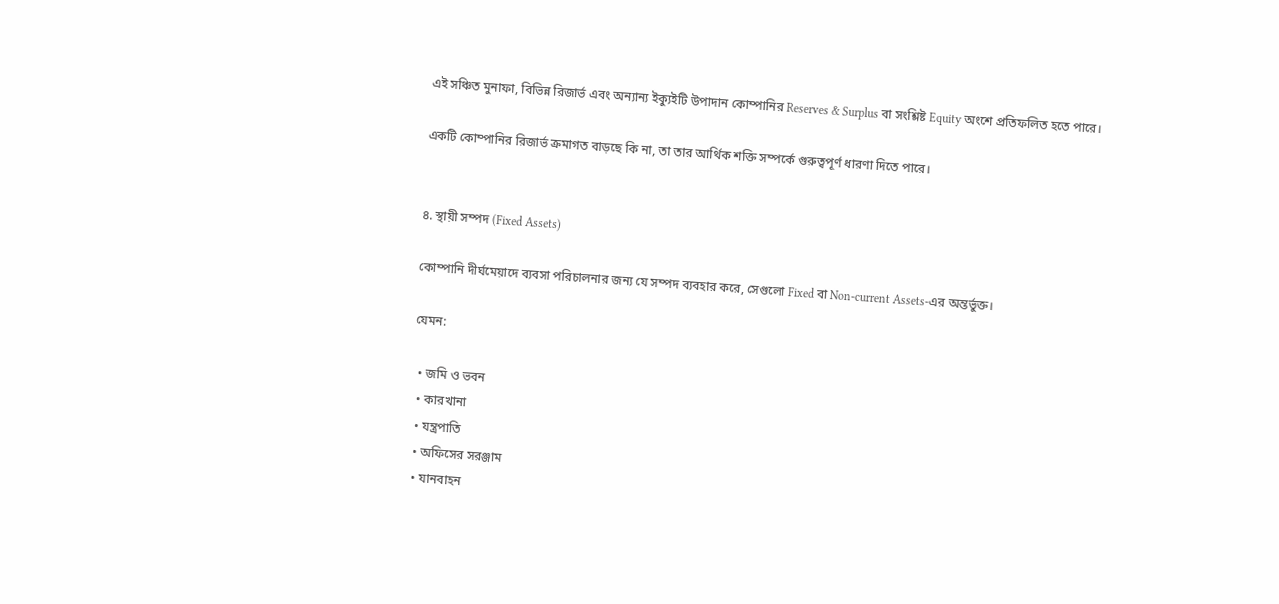এই সঞ্চিত মুনাফা, বিভিন্ন রিজার্ভ এবং অন্যান্য ইক্যুইটি উপাদান কোম্পানির Reserves & Surplus বা সংশ্লিষ্ট Equity অংশে প্রতিফলিত হতে পারে।

একটি কোম্পানির রিজার্ভ ক্রমাগত বাড়ছে কি না, তা তার আর্থিক শক্তি সম্পর্কে গুরুত্বপূর্ণ ধারণা দিতে পারে।


৪. স্থায়ী সম্পদ (Fixed Assets)

কোম্পানি দীর্ঘমেয়াদে ব্যবসা পরিচালনার জন্য যে সম্পদ ব্যবহার করে, সেগুলো Fixed বা Non-current Assets-এর অন্তর্ভুক্ত।

যেমন:

  • জমি ও ভবন
  • কারখানা
  • যন্ত্রপাতি
  • অফিসের সরঞ্জাম
  • যানবাহন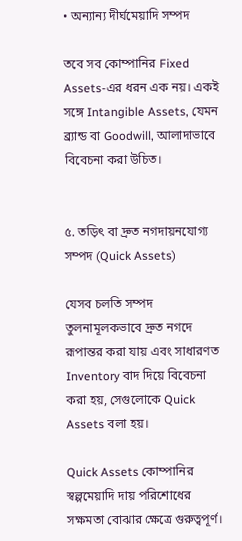• অন্যান্য দীর্ঘমেয়াদি সম্পদ

তবে সব কোম্পানির Fixed Assets-এর ধরন এক নয়। একই সঙ্গে Intangible Assets, যেমন ব্র্যান্ড বা Goodwill, আলাদাভাবে বিবেচনা করা উচিত।


৫. তড়িৎ বা দ্রুত নগদায়নযোগ্য সম্পদ (Quick Assets)

যেসব চলতি সম্পদ তুলনামূলকভাবে দ্রুত নগদে রূপান্তর করা যায় এবং সাধারণত Inventory বাদ দিয়ে বিবেচনা করা হয়, সেগুলোকে Quick Assets বলা হয়।

Quick Assets কোম্পানির স্বল্পমেয়াদি দায় পরিশোধের সক্ষমতা বোঝার ক্ষেত্রে গুরুত্বপূর্ণ।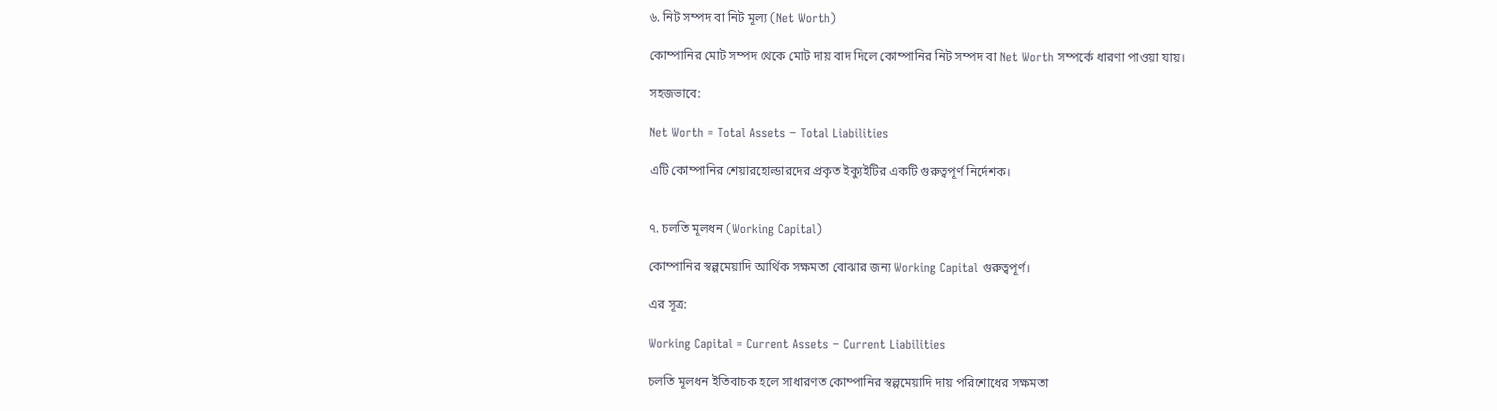৬. নিট সম্পদ বা নিট মূল্য (Net Worth)

কোম্পানির মোট সম্পদ থেকে মোট দায় বাদ দিলে কোম্পানির নিট সম্পদ বা Net Worth সম্পর্কে ধারণা পাওয়া যায়।

সহজভাবে:

Net Worth = Total Assets − Total Liabilities

এটি কোম্পানির শেয়ারহোল্ডারদের প্রকৃত ইক্যুইটির একটি গুরুত্বপূর্ণ নির্দেশক।


৭. চলতি মূলধন (Working Capital)

কোম্পানির স্বল্পমেয়াদি আর্থিক সক্ষমতা বোঝার জন্য Working Capital গুরুত্বপূর্ণ।

এর সূত্র:

Working Capital = Current Assets − Current Liabilities

চলতি মূলধন ইতিবাচক হলে সাধারণত কোম্পানির স্বল্পমেয়াদি দায় পরিশোধের সক্ষমতা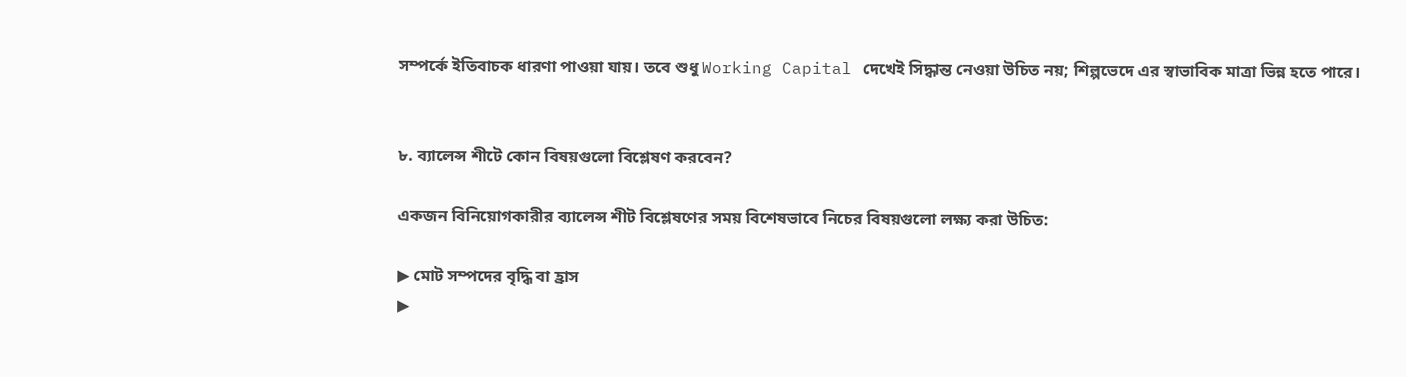সম্পর্কে ইতিবাচক ধারণা পাওয়া যায়। তবে শুধু Working Capital দেখেই সিদ্ধান্ত নেওয়া উচিত নয়; শিল্পভেদে এর স্বাভাবিক মাত্রা ভিন্ন হতে পারে।


৮. ব্যালেন্স শীটে কোন বিষয়গুলো বিশ্লেষণ করবেন?

একজন বিনিয়োগকারীর ব্যালেন্স শীট বিশ্লেষণের সময় বিশেষভাবে নিচের বিষয়গুলো লক্ষ্য করা উচিত:

▶ মোট সম্পদের বৃদ্ধি বা হ্রাস
▶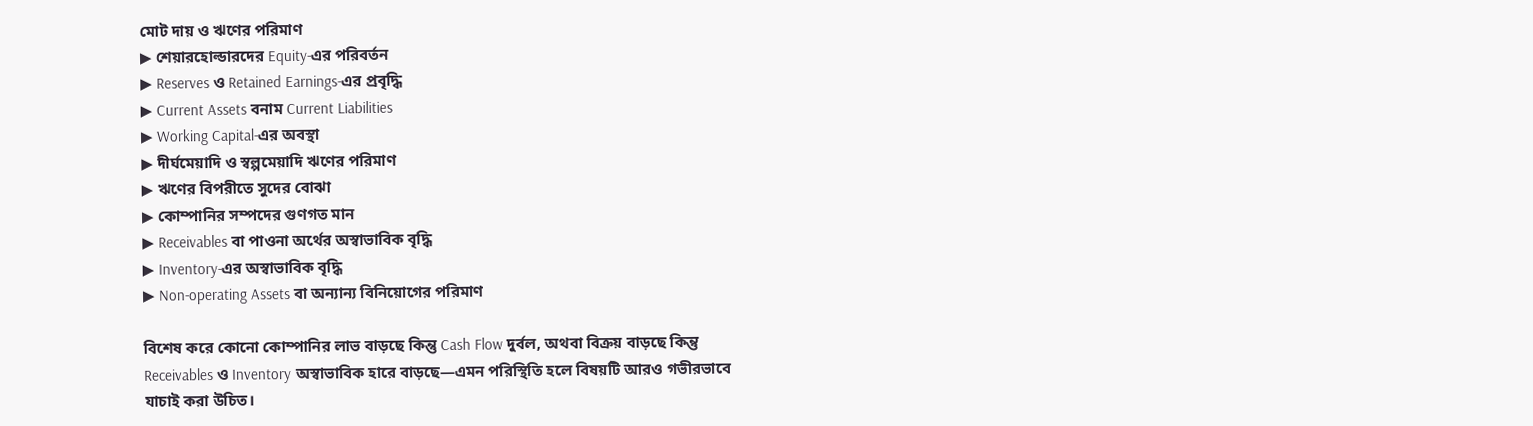মোট দায় ও ঋণের পরিমাণ
▶ শেয়ারহোল্ডারদের Equity-এর পরিবর্তন
▶ Reserves ও Retained Earnings-এর প্রবৃদ্ধি
▶ Current Assets বনাম Current Liabilities
▶ Working Capital-এর অবস্থা
▶ দীর্ঘমেয়াদি ও স্বল্পমেয়াদি ঋণের পরিমাণ
▶ ঋণের বিপরীতে সুদের বোঝা
▶ কোম্পানির সম্পদের গুণগত মান
▶ Receivables বা পাওনা অর্থের অস্বাভাবিক বৃদ্ধি
▶ Inventory-এর অস্বাভাবিক বৃদ্ধি
▶ Non-operating Assets বা অন্যান্য বিনিয়োগের পরিমাণ

বিশেষ করে কোনো কোম্পানির লাভ বাড়ছে কিন্তু Cash Flow দুর্বল, অথবা বিক্রয় বাড়ছে কিন্তু Receivables ও Inventory অস্বাভাবিক হারে বাড়ছে—এমন পরিস্থিতি হলে বিষয়টি আরও গভীরভাবে যাচাই করা উচিত।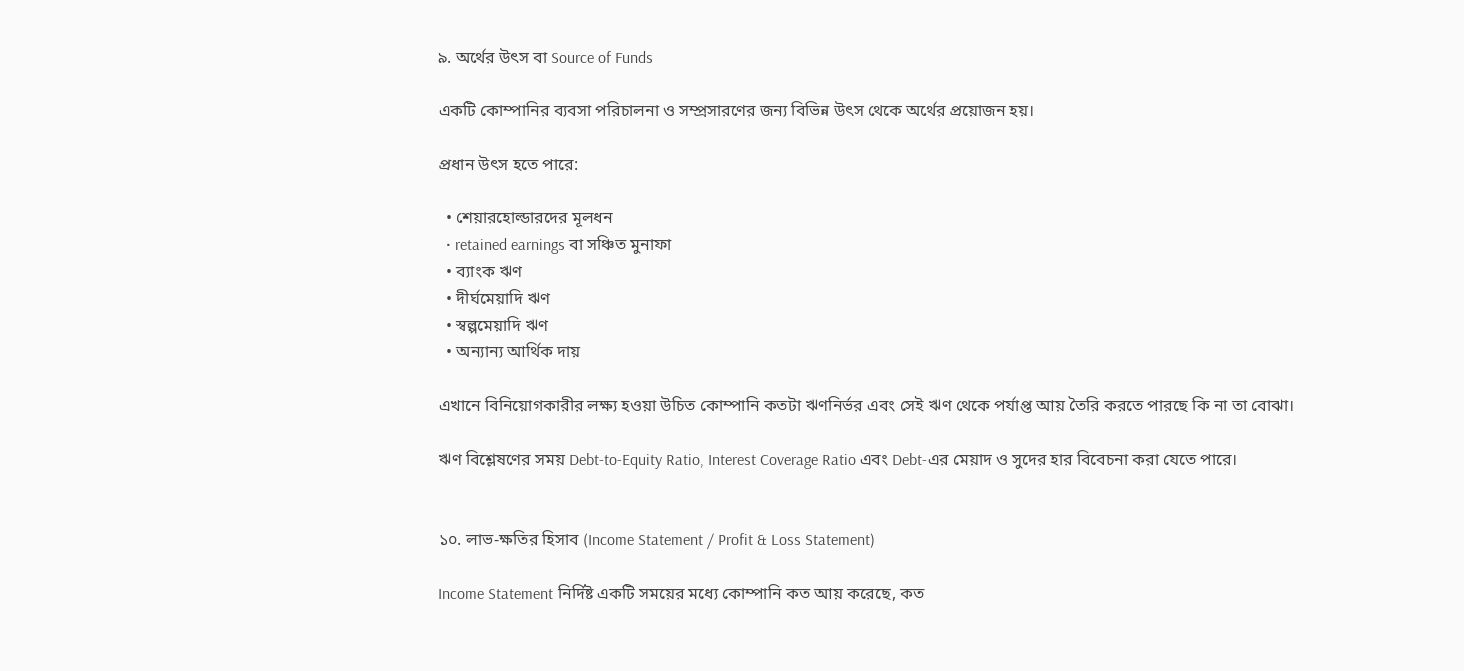৯. অর্থের উৎস বা Source of Funds

একটি কোম্পানির ব্যবসা পরিচালনা ও সম্প্রসারণের জন্য বিভিন্ন উৎস থেকে অর্থের প্রয়োজন হয়।

প্রধান উৎস হতে পারে:

  • শেয়ারহোল্ডারদের মূলধন
  • retained earnings বা সঞ্চিত মুনাফা
  • ব্যাংক ঋণ
  • দীর্ঘমেয়াদি ঋণ
  • স্বল্পমেয়াদি ঋণ
  • অন্যান্য আর্থিক দায়

এখানে বিনিয়োগকারীর লক্ষ্য হওয়া উচিত কোম্পানি কতটা ঋণনির্ভর এবং সেই ঋণ থেকে পর্যাপ্ত আয় তৈরি করতে পারছে কি না তা বোঝা।

ঋণ বিশ্লেষণের সময় Debt-to-Equity Ratio, Interest Coverage Ratio এবং Debt-এর মেয়াদ ও সুদের হার বিবেচনা করা যেতে পারে।


১০. লাভ-ক্ষতির হিসাব (Income Statement / Profit & Loss Statement)

Income Statement নির্দিষ্ট একটি সময়ের মধ্যে কোম্পানি কত আয় করেছে, কত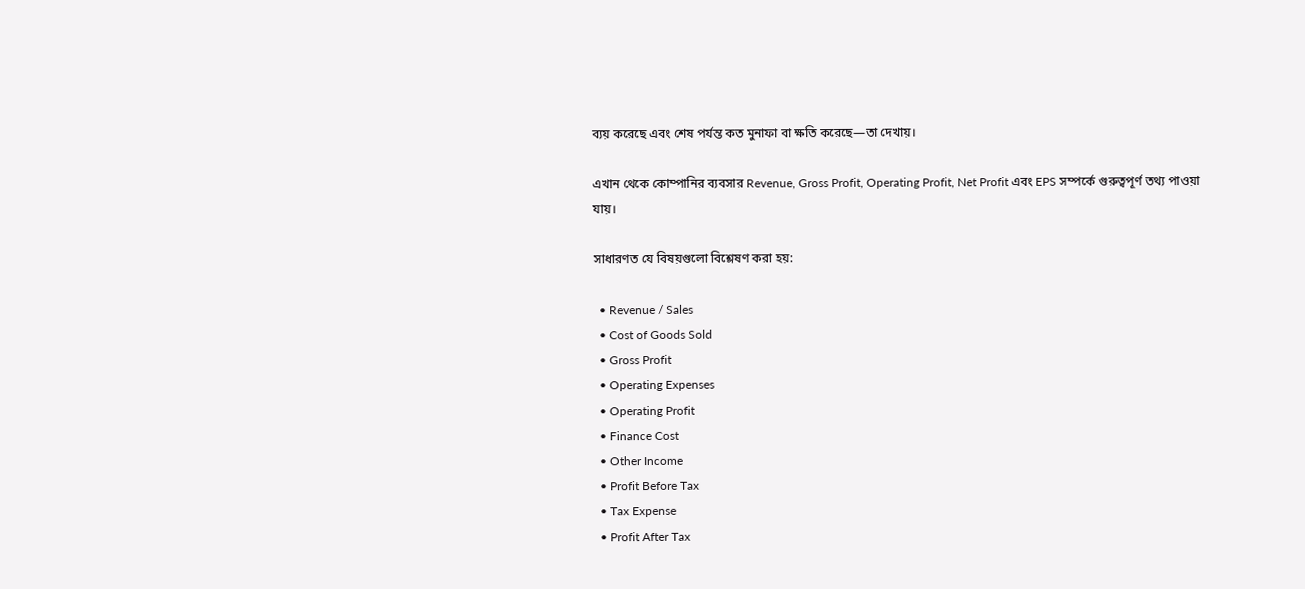ব্যয় করেছে এবং শেষ পর্যন্ত কত মুনাফা বা ক্ষতি করেছে—তা দেখায়।

এখান থেকে কোম্পানির ব্যবসার Revenue, Gross Profit, Operating Profit, Net Profit এবং EPS সম্পর্কে গুরুত্বপূর্ণ তথ্য পাওয়া যায়।

সাধারণত যে বিষয়গুলো বিশ্লেষণ করা হয়:

  • Revenue / Sales
  • Cost of Goods Sold
  • Gross Profit
  • Operating Expenses
  • Operating Profit
  • Finance Cost
  • Other Income
  • Profit Before Tax
  • Tax Expense
  • Profit After Tax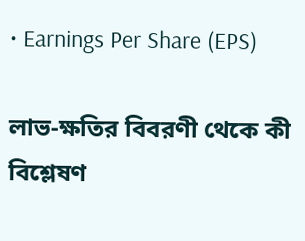• Earnings Per Share (EPS)

লাভ-ক্ষতির বিবরণী থেকে কী বিশ্লেষণ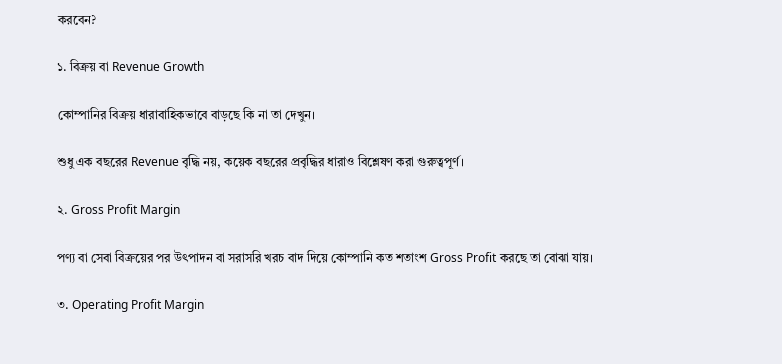করবেন?

১. বিক্রয় বা Revenue Growth

কোম্পানির বিক্রয় ধারাবাহিকভাবে বাড়ছে কি না তা দেখুন।

শুধু এক বছরের Revenue বৃদ্ধি নয়, কয়েক বছরের প্রবৃদ্ধির ধারাও বিশ্লেষণ করা গুরুত্বপূর্ণ।

২. Gross Profit Margin

পণ্য বা সেবা বিক্রয়ের পর উৎপাদন বা সরাসরি খরচ বাদ দিয়ে কোম্পানি কত শতাংশ Gross Profit করছে তা বোঝা যায়।

৩. Operating Profit Margin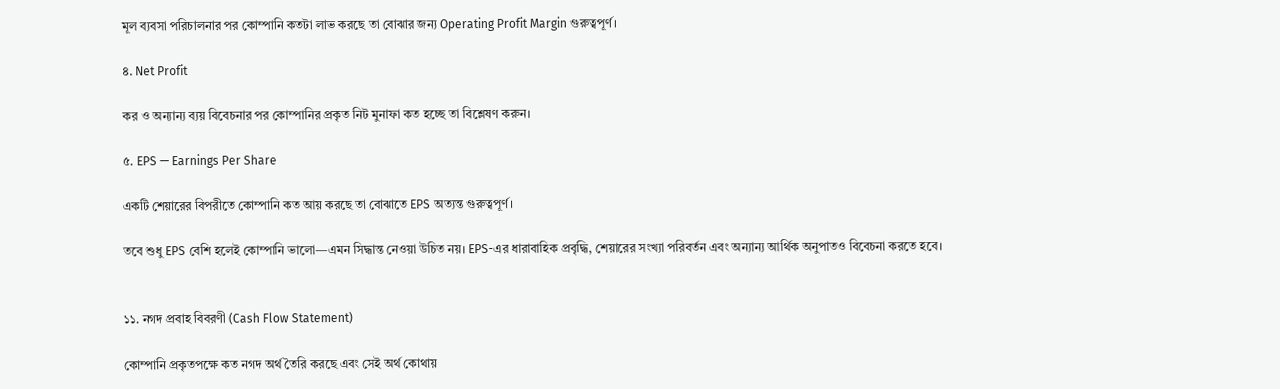মূল ব্যবসা পরিচালনার পর কোম্পানি কতটা লাভ করছে তা বোঝার জন্য Operating Profit Margin গুরুত্বপূর্ণ।

৪. Net Profit

কর ও অন্যান্য ব্যয় বিবেচনার পর কোম্পানির প্রকৃত নিট মুনাফা কত হচ্ছে তা বিশ্লেষণ করুন।

৫. EPS — Earnings Per Share

একটি শেয়ারের বিপরীতে কোম্পানি কত আয় করছে তা বোঝাতে EPS অত্যন্ত গুরুত্বপূর্ণ।

তবে শুধু EPS বেশি হলেই কোম্পানি ভালো—এমন সিদ্ধান্ত নেওয়া উচিত নয়। EPS-এর ধারাবাহিক প্রবৃদ্ধি, শেয়ারের সংখ্যা পরিবর্তন এবং অন্যান্য আর্থিক অনুপাতও বিবেচনা করতে হবে।


১১. নগদ প্রবাহ বিবরণী (Cash Flow Statement)

কোম্পানি প্রকৃতপক্ষে কত নগদ অর্থ তৈরি করছে এবং সেই অর্থ কোথায়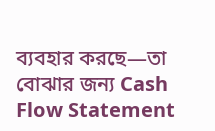ব্যবহার করছে—তা বোঝার জন্য Cash Flow Statement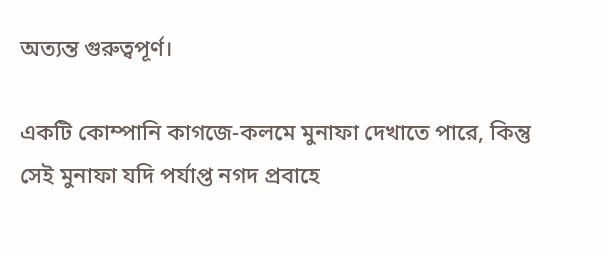অত্যন্ত গুরুত্বপূর্ণ।

একটি কোম্পানি কাগজে-কলমে মুনাফা দেখাতে পারে, কিন্তু সেই মুনাফা যদি পর্যাপ্ত নগদ প্রবাহে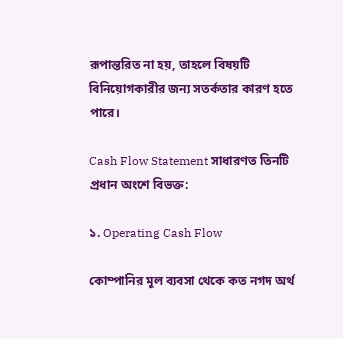রূপান্তরিত না হয়, তাহলে বিষয়টি বিনিয়োগকারীর জন্য সতর্কতার কারণ হতে পারে।

Cash Flow Statement সাধারণত তিনটি প্রধান অংশে বিভক্ত:

১. Operating Cash Flow

কোম্পানির মূল ব্যবসা থেকে কত নগদ অর্থ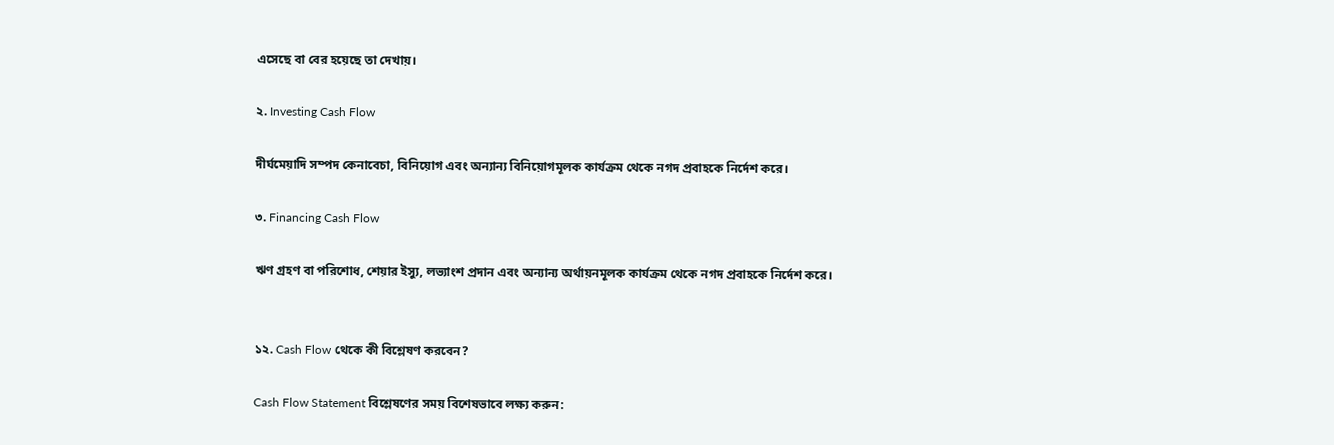এসেছে বা বের হয়েছে তা দেখায়।

২. Investing Cash Flow

দীর্ঘমেয়াদি সম্পদ কেনাবেচা, বিনিয়োগ এবং অন্যান্য বিনিয়োগমূলক কার্যক্রম থেকে নগদ প্রবাহকে নির্দেশ করে।

৩. Financing Cash Flow

ঋণ গ্রহণ বা পরিশোধ, শেয়ার ইস্যু, লভ্যাংশ প্রদান এবং অন্যান্য অর্থায়নমূলক কার্যক্রম থেকে নগদ প্রবাহকে নির্দেশ করে।


১২. Cash Flow থেকে কী বিশ্লেষণ করবেন?

Cash Flow Statement বিশ্লেষণের সময় বিশেষভাবে লক্ষ্য করুন: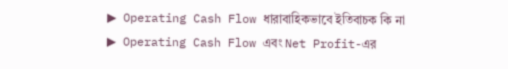▶ Operating Cash Flow ধারাবাহিকভাবে ইতিবাচক কি না
▶ Operating Cash Flow এবং Net Profit-এর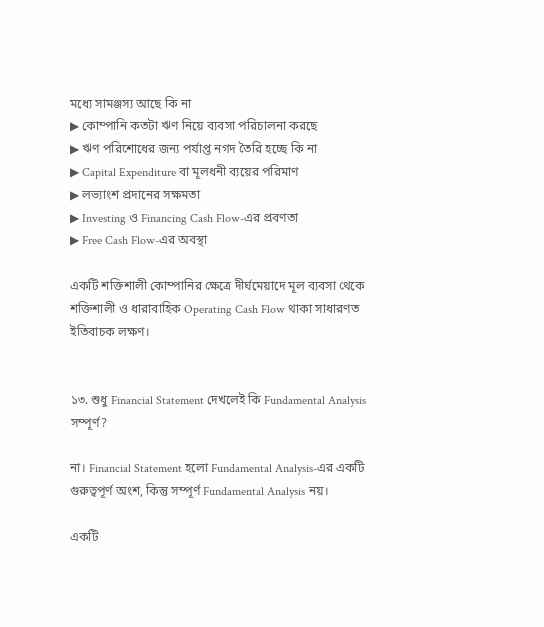মধ্যে সামঞ্জস্য আছে কি না
▶ কোম্পানি কতটা ঋণ নিয়ে ব্যবসা পরিচালনা করছে
▶ ঋণ পরিশোধের জন্য পর্যাপ্ত নগদ তৈরি হচ্ছে কি না
▶ Capital Expenditure বা মূলধনী ব্যয়ের পরিমাণ
▶ লভ্যাংশ প্রদানের সক্ষমতা
▶ Investing ও Financing Cash Flow-এর প্রবণতা
▶ Free Cash Flow-এর অবস্থা

একটি শক্তিশালী কোম্পানির ক্ষেত্রে দীর্ঘমেয়াদে মূল ব্যবসা থেকে শক্তিশালী ও ধারাবাহিক Operating Cash Flow থাকা সাধারণত ইতিবাচক লক্ষণ।


১৩. শুধু Financial Statement দেখলেই কি Fundamental Analysis সম্পূর্ণ?

না। Financial Statement হলো Fundamental Analysis-এর একটি গুরুত্বপূর্ণ অংশ, কিন্তু সম্পূর্ণ Fundamental Analysis নয়।

একটি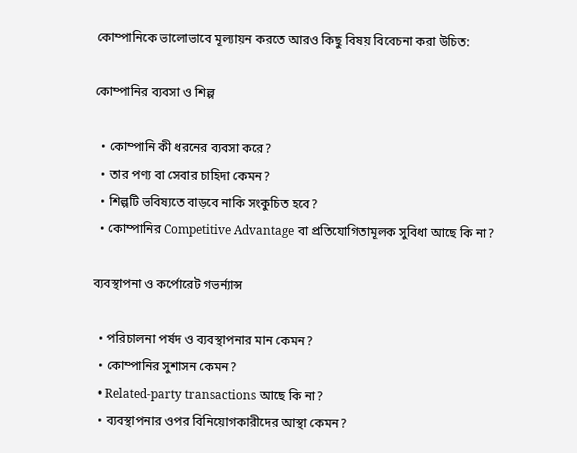কোম্পানিকে ভালোভাবে মূল্যায়ন করতে আরও কিছু বিষয় বিবেচনা করা উচিত:

কোম্পানির ব্যবসা ও শিল্প

  • কোম্পানি কী ধরনের ব্যবসা করে?
  • তার পণ্য বা সেবার চাহিদা কেমন?
  • শিল্পটি ভবিষ্যতে বাড়বে নাকি সংকুচিত হবে?
  • কোম্পানির Competitive Advantage বা প্রতিযোগিতামূলক সুবিধা আছে কি না?

ব্যবস্থাপনা ও কর্পোরেট গভর্ন্যান্স

  • পরিচালনা পর্ষদ ও ব্যবস্থাপনার মান কেমন?
  • কোম্পানির সুশাসন কেমন?
  • Related-party transactions আছে কি না?
  • ব্যবস্থাপনার ওপর বিনিয়োগকারীদের আস্থা কেমন?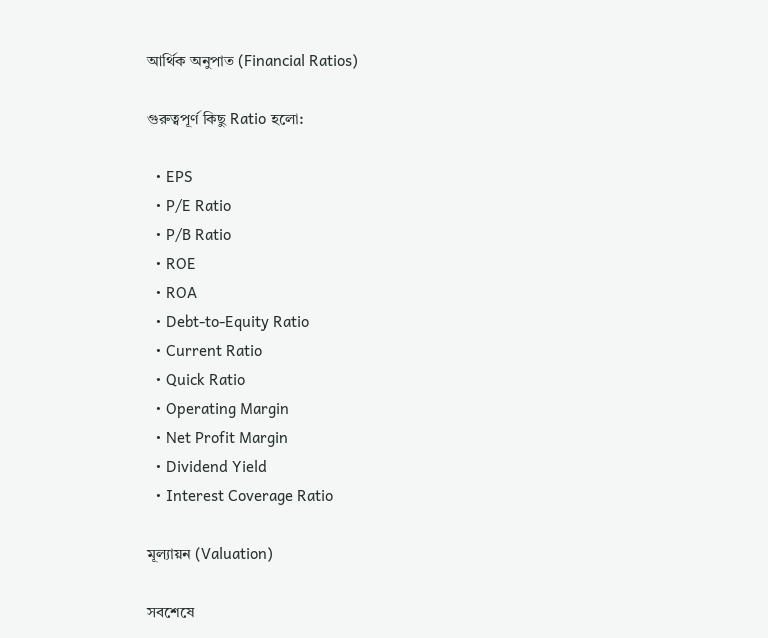আর্থিক অনুপাত (Financial Ratios)

গুরুত্বপূর্ণ কিছু Ratio হলো:

  • EPS
  • P/E Ratio
  • P/B Ratio
  • ROE
  • ROA
  • Debt-to-Equity Ratio
  • Current Ratio
  • Quick Ratio
  • Operating Margin
  • Net Profit Margin
  • Dividend Yield
  • Interest Coverage Ratio

মূল্যায়ন (Valuation)

সবশেষে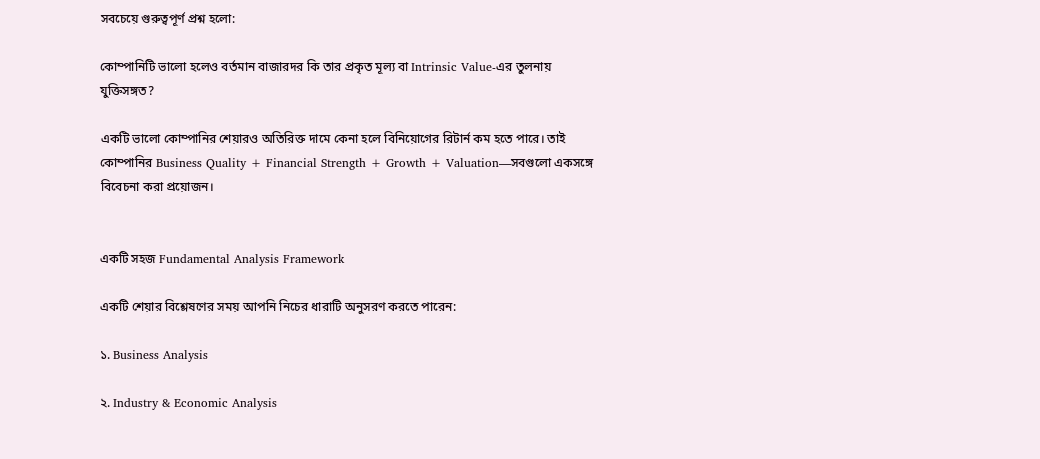সবচেয়ে গুরুত্বপূর্ণ প্রশ্ন হলো:

কোম্পানিটি ভালো হলেও বর্তমান বাজারদর কি তার প্রকৃত মূল্য বা Intrinsic Value-এর তুলনায় যুক্তিসঙ্গত?

একটি ভালো কোম্পানির শেয়ারও অতিরিক্ত দামে কেনা হলে বিনিয়োগের রিটার্ন কম হতে পারে। তাই কোম্পানির Business Quality + Financial Strength + Growth + Valuation—সবগুলো একসঙ্গে বিবেচনা করা প্রয়োজন।


একটি সহজ Fundamental Analysis Framework

একটি শেয়ার বিশ্লেষণের সময় আপনি নিচের ধারাটি অনুসরণ করতে পারেন:

১. Business Analysis

২. Industry & Economic Analysis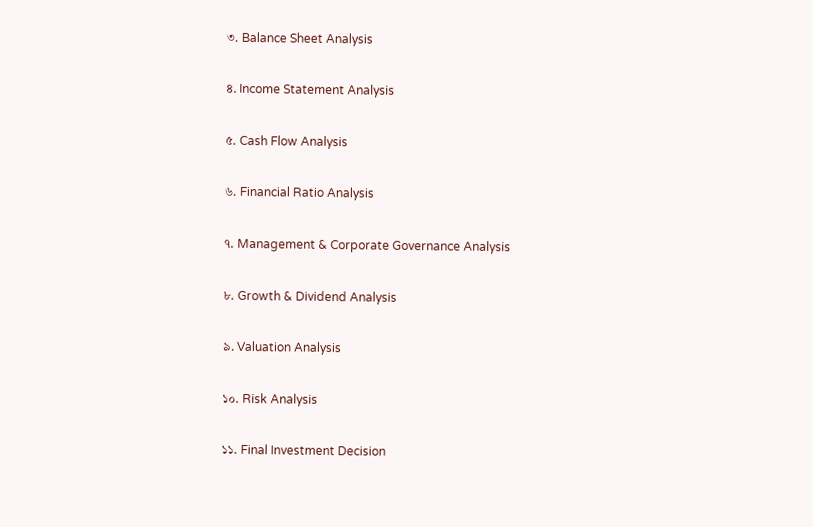৩. Balance Sheet Analysis

৪. Income Statement Analysis

৫. Cash Flow Analysis

৬. Financial Ratio Analysis

৭. Management & Corporate Governance Analysis

৮. Growth & Dividend Analysis

৯. Valuation Analysis

১০. Risk Analysis

১১. Final Investment Decision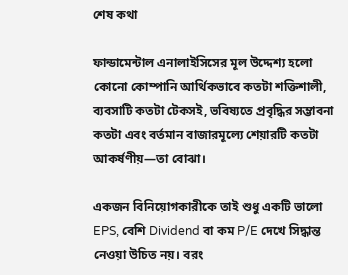শেষ কথা

ফান্ডামেন্টাল এনালাইসিসের মূল উদ্দেশ্য হলো কোনো কোম্পানি আর্থিকভাবে কতটা শক্তিশালী, ব্যবসাটি কতটা টেকসই, ভবিষ্যতে প্রবৃদ্ধির সম্ভাবনা কতটা এবং বর্তমান বাজারমূল্যে শেয়ারটি কতটা আকর্ষণীয়—তা বোঝা।

একজন বিনিয়োগকারীকে তাই শুধু একটি ভালো EPS, বেশি Dividend বা কম P/E দেখে সিদ্ধান্ত নেওয়া উচিত নয়। বরং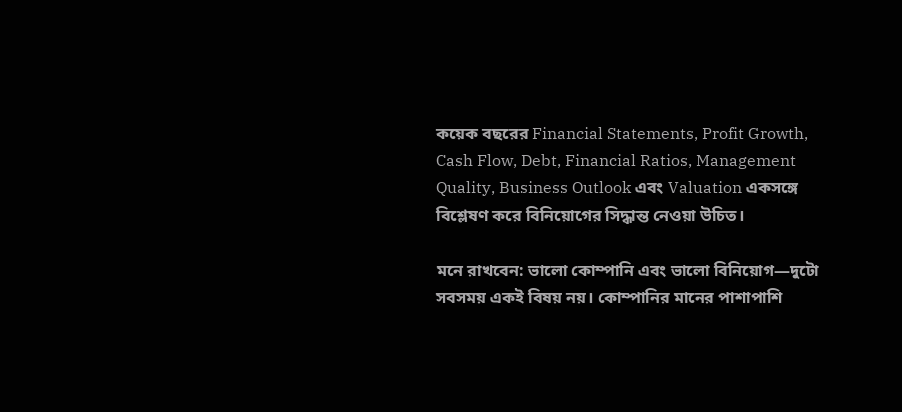কয়েক বছরের Financial Statements, Profit Growth, Cash Flow, Debt, Financial Ratios, Management Quality, Business Outlook এবং Valuation একসঙ্গে বিশ্লেষণ করে বিনিয়োগের সিদ্ধান্ত নেওয়া উচিত।

মনে রাখবেন: ভালো কোম্পানি এবং ভালো বিনিয়োগ—দুটো সবসময় একই বিষয় নয়। কোম্পানির মানের পাশাপাশি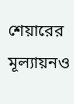শেয়ারের মূল্যায়নও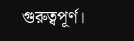গুরুত্বপূর্ণ।